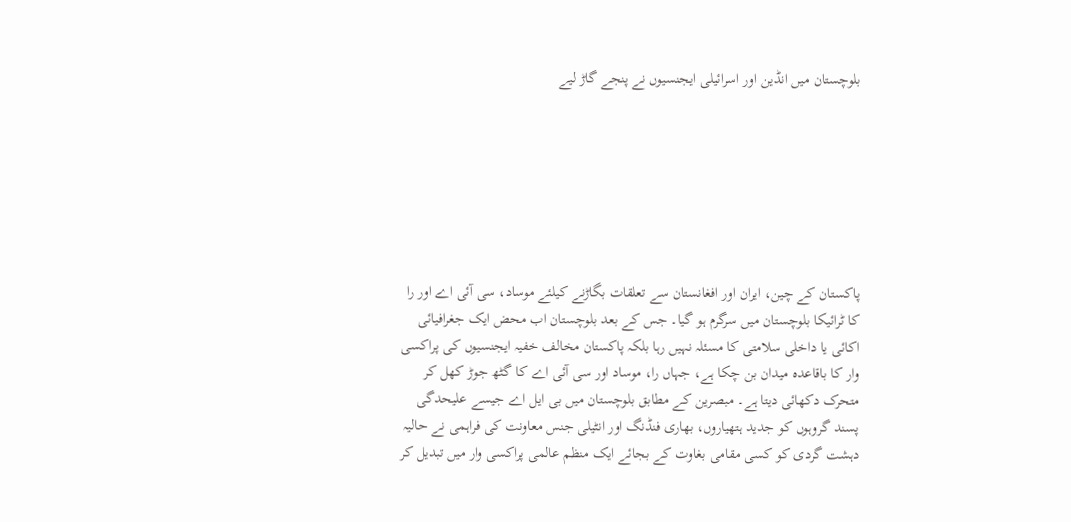بلوچستان میں انڈین اور اسرائیلی ایجنسیوں نے پنجے گاڑ لیے







پاکستان کے چین، ایران اور افغانستان سے تعلقات بگاڑنے کیلئے موساد، سی آئی اے اور را کا ٹرائیکا بلوچستان میں سرگرم ہو گیا۔ جس کے بعد بلوچستان اب محض ایک جغرافیائی اکائی یا داخلی سلامتی کا مسئلہ نہیں رہا بلکہ پاکستان مخالف خفیہ ایجنسیوں کی پراکسی وار کا باقاعدہ میدان بن چکا ہے، جہاں را، موساد اور سی آئی اے کا گٹھ جوڑ کھل کر متحرک دکھائی دیتا ہے۔ مبصرین کے مطابق بلوچستان میں بی ایل اے جیسے علیحدگی پسند گروہوں کو جدید ہتھیاروں، بھاری فنڈنگ اور انٹیلی جنس معاونت کی فراہمی نے حالیہ دہشت گردی کو کسی مقامی بغاوت کے بجائے ایک منظم عالمی پراکسی وار میں تبدیل کر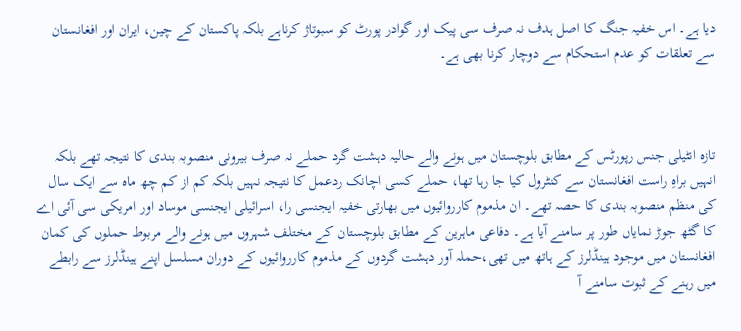دیا ہے۔ اس خفیہ جنگ کا اصل ہدف نہ صرف سی پیک اور گوادر پورٹ کو سبوتاژ کرناہے بلکہ پاکستان کے چین، ایران اور افغانستان سے تعلقات کو عدم استحکام سے دوچار کرنا بھی ہے۔



تازہ انٹیلی جنس رپورٹس کے مطابق بلوچستان میں ہونے والے حالیہ دہشت گرد حملے نہ صرف بیرونی منصوبہ بندی کا نتیجہ تھے بلکہ انہیں براہِ راست افغانستان سے کنٹرول کیا جا رہا تھا، حملے کسی اچانک ردعمل کا نتیجہ نہیں بلکہ کم از کم چھ ماہ سے ایک سال کی منظم منصوبہ بندی کا حصہ تھے۔ ان مذموم کارروائیوں میں بھارتی خفیہ ایجنسی را، اسرائیلی ایجنسی موساد اور امریکی سی آئی اے کا گٹھ جوڑ نمایاں طور پر سامنے آیا ہے۔ دفاعی ماہرین کے مطابق بلوچستان کے مختلف شہروں میں ہونے والے مربوط حملوں کی کمان افغانستان میں موجود ہینڈلرز کے ہاتھ میں تھی،حملہ آور دہشت گردوں کے مذموم کارروائیوں کے دوران مسلسل اپنے ہینڈلرز سے رابطے میں رہنے کے ثبوت سامنے آ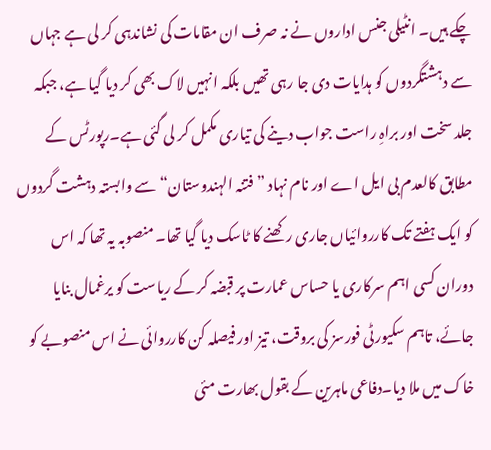چکے ہیں۔ انٹیلی جنس اداروں نے نہ صرف ان مقامات کی نشاندہی کر لی ہے جہاں سے دہشتگردوں کو ہدایات دی جا رہی تھیں بلکہ انہیں لاک بھی کر دیا گیا ہے، جبکہ جلد سخت اور براہِ راست جواب دینے کی تیاری مکمل کر لی گئی ہے۔رپورٹس کے مطابق کالعدم بی ایل اے اور نام نہاد ”فتنہ الہندوستان“ سے وابستہ دہشت گردوں کو ایک ہفتے تک کارروائیاں جاری رکھنے کا ٹاسک دیا گیا تھا۔ منصوبہ یہ تھا کہ اس دوران کسی اہم سرکاری یا حساس عمارت پر قبضہ کر کے ریاست کو یرغمال بنایا جائے، تاہم سکیورٹی فورسز کی بروقت، تیز اور فیصلہ کن کارروائی نے اس منصوبے کو خاک میں ملا دیا۔دفاعی ماہرین کے بقول بھارت مئی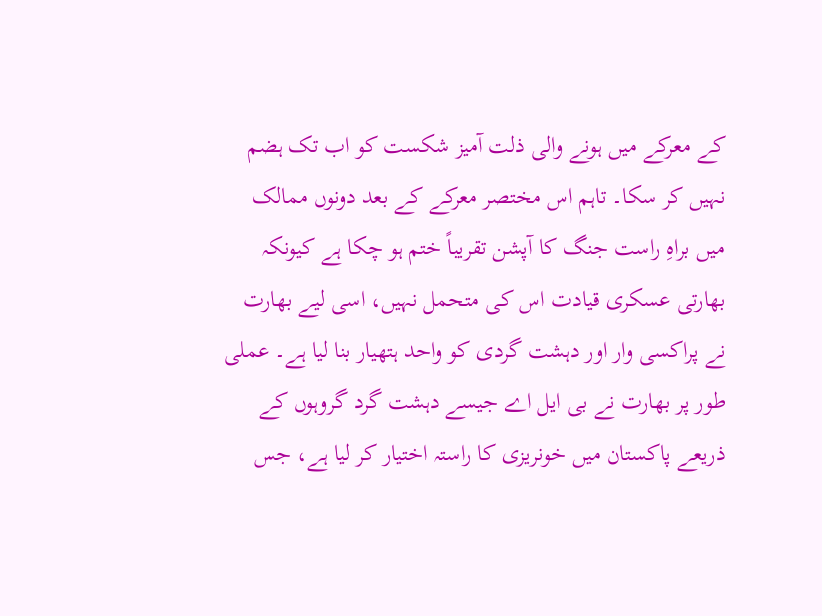کے معرکے میں ہونے والی ذلت آمیز شکست کو اب تک ہضم نہیں کر سکا۔ تاہم اس مختصر معرکے کے بعد دونوں ممالک میں براہِ راست جنگ کا آپشن تقریباً ختم ہو چکا ہے کیونکہ بھارتی عسکری قیادت اس کی متحمل نہیں، اسی لیے بھارت نے پراکسی وار اور دہشت گردی کو واحد ہتھیار بنا لیا ہے۔ عملی طور پر بھارت نے بی ایل اے جیسے دہشت گرد گروہوں کے ذریعے پاکستان میں خونریزی کا راستہ اختیار کر لیا ہے، جس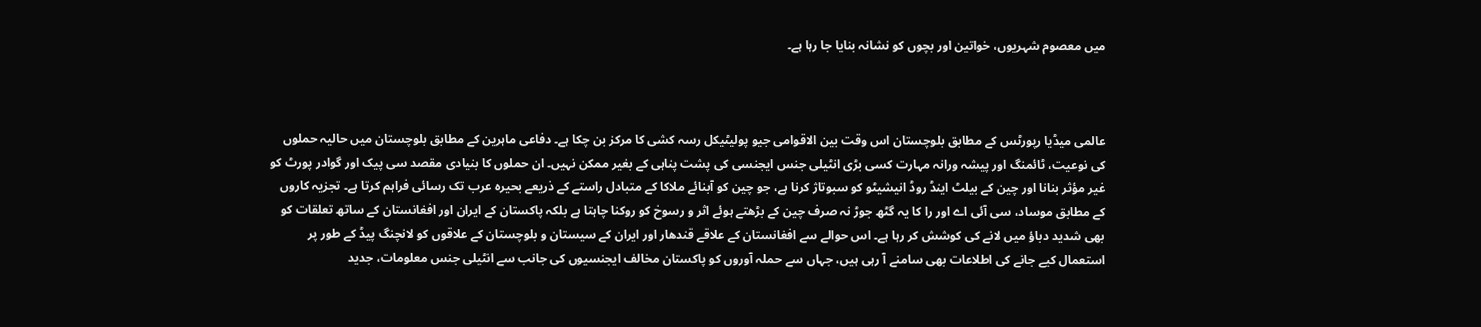میں معصوم شہریوں، خواتین اور بچوں کو نشانہ بنایا جا رہا ہے۔



عالمی میڈیا رپورٹس کے مطابق بلوچستان اس وقت بین الاقوامی جیو پولیٹیکل رسہ کشی کا مرکز بن چکا ہے۔ دفاعی ماہرین کے مطابق بلوچستان میں حالیہ حملوں کی نوعیت، ٹائمنگ اور پیشہ ورانہ مہارت کسی بڑی انٹیلی جنس ایجنسی کی پشت پناہی کے بغیر ممکن نہیں۔ ان حملوں کا بنیادی مقصد سی پیک اور گوادر پورٹ کو غیر مؤثر بنانا اور چین کے بیلٹ اینڈ روڈ انیشیٹو کو سبوتاژ کرنا ہے، جو چین کو آبنائے ملاکا کے متبادل راستے کے ذریعے بحیرہ عرب تک رسائی فراہم کرتا ہے۔ تجزیہ کاروں کے مطابق موساد، سی آئی اے اور را کا یہ گٹھ جوڑ نہ صرف چین کے بڑھتے ہوئے اثر و رسوخ کو روکنا چاہتا ہے بلکہ پاکستان کے ایران اور افغانستان کے ساتھ تعلقات کو بھی شدید دباؤ میں لانے کی کوشش کر رہا ہے۔ اس حوالے سے افغانستان کے علاقے قندھار اور ایران کے سیستان و بلوچستان کے علاقوں کو لانچنگ پیڈ کے طور پر استعمال کیے جانے کی اطلاعات بھی سامنے آ رہی ہیں، جہاں سے حملہ آوروں کو پاکستان مخالف ایجنسیوں کی جانب سے انٹیلی جنس معلومات، جدید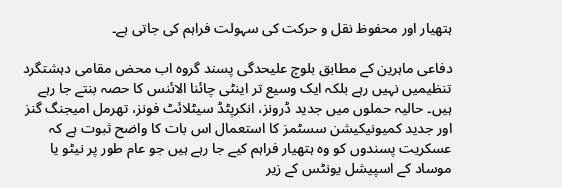ہتھیار اور محفوظ نقل و حرکت کی سہولت فراہم کی جاتی ہے۔

دفاعی ماہرین کے مطابق بلوچ علیحدگی پسند گروہ اب محض مقامی دہشتگرد تنظیمیں نہیں رہے بلکہ ایک وسیع تر اینٹی چائنا الائنس کا حصہ بنتے جا رہے ہیں۔ حالیہ حملوں میں جدید ڈرونز، انکرپٹڈ سیٹلائٹ فونز، تھرمل امیجنگ گنز اور جدید کمیونیکیشن سسٹمز کا استعمال اس بات کا واضح ثبوت ہے کہ عسکریت پسندوں کو وہ ہتھیار فراہم کیے جا رہے ہیں جو عام طور پر نیٹو یا موساد کے اسپیشل یونٹس کے زیر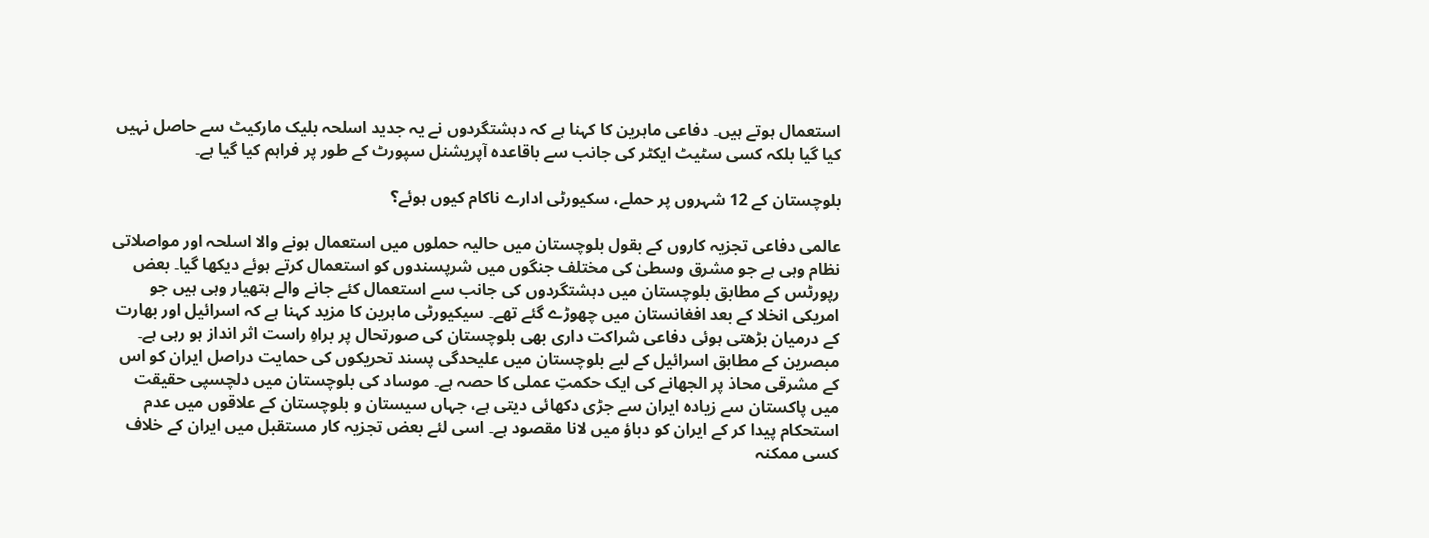استعمال ہوتے ہیں۔ دفاعی ماہرین کا کہنا ہے کہ دہشتگردوں نے یہ جدید اسلحہ بلیک مارکیٹ سے حاصل نہیں کیا گیا بلکہ کسی سٹیٹ ایکٹر کی جانب سے باقاعدہ آپریشنل سپورٹ کے طور پر فراہم کیا گیا ہے۔

بلوچستان کے 12 شہروں پر حملے، سکیورٹی ادارے ناکام کیوں ہوئے؟

عالمی دفاعی تجزیہ کاروں کے بقول بلوچستان میں حالیہ حملوں میں استعمال ہونے والا اسلحہ اور مواصلاتی نظام وہی ہے جو مشرق وسطیٰ کی مختلف جنگوں میں شرپسندوں کو استعمال کرتے ہوئے دیکھا گیا۔ بعض رپورٹس کے مطابق بلوچستان میں دہشتگردوں کی جانب سے استعمال کئے جانے والے ہتھیار وہی ہیں جو امریکی انخلا کے بعد افغانستان میں چھوڑے گئے تھے۔ سیکیورٹی ماہرین کا مزید کہنا ہے کہ اسرائیل اور بھارت کے درمیان بڑھتی ہوئی دفاعی شراکت داری بھی بلوچستان کی صورتحال پر براہِ راست اثر انداز ہو رہی ہے۔ مبصرین کے مطابق اسرائیل کے لیے بلوچستان میں علیحدگی پسند تحریکوں کی حمایت دراصل ایران کو اس کے مشرقی محاذ پر الجھانے کی ایک حکمتِ عملی کا حصہ ہے۔ موساد کی بلوچستان میں دلچسپی حقیقت میں پاکستان سے زیادہ ایران سے جڑی دکھائی دیتی ہے، جہاں سیستان و بلوچستان کے علاقوں میں عدم استحکام پیدا کر کے ایران کو دباؤ میں لانا مقصود ہے۔ اسی لئے بعض تجزیہ کار مستقبل میں ایران کے خلاف کسی ممکنہ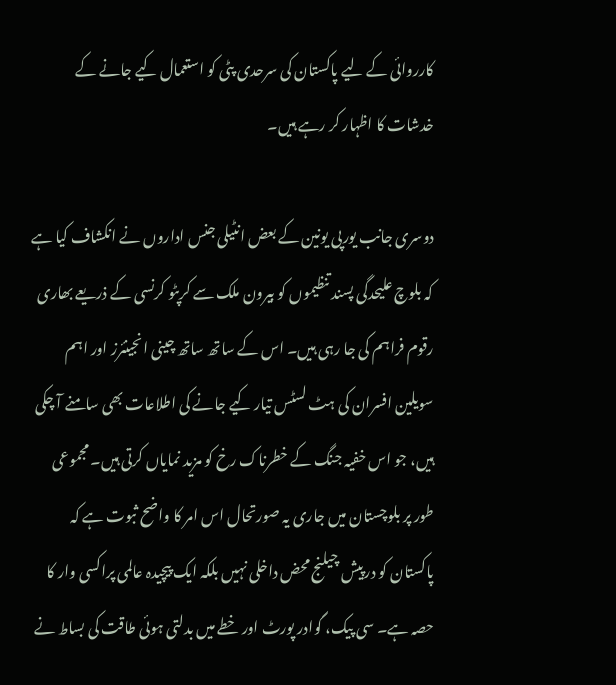کارروائی کے لیے پاکستان کی سرحدی پٹی کو استعمال کیے جانے کے خدشات کا اظہار کر رہے ہیں۔

دوسری جانب یورپی یونین کے بعض انٹیلی جنس اداروں نے انکشاف کیا ہے کہ بلوچ علیحدگی پسند تنظیموں کو بیرون ملک سے کرپٹو کرنسی کے ذریعے بھاری رقوم فراہم کی جا رہی ہیں۔ اس کے ساتھ ساتھ چینی انجینئرز اور اہم سویلین افسران کی ہٹ لسٹس تیار کیے جانے کی اطلاعات بھی سامنے آ چکی ہیں، جو اس خفیہ جنگ کے خطرناک رخ کو مزید نمایاں کرتی ہیں۔ مجموعی طور پر بلوچستان میں جاری یہ صورتحال اس امر کا واضح ثبوت ہے کہ پاکستان کو درپیش چیلنج محض داخلی نہیں بلکہ ایک پیچیدہ عالمی پراکسی وار کا حصہ ہے۔ سی پیک، گوادر پورٹ اور خطے میں بدلتی ہوئی طاقت کی بساط نے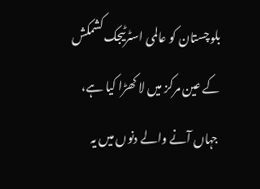بلوچستان کو عالمی اسٹرٹیجک کشمکش کے عین مرکز میں لا کھڑا کیا ہے، جہاں آنے والے دنوں میں یہ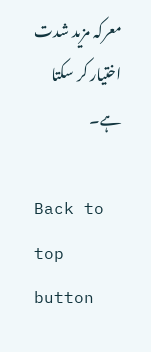معرکہ مزید شدت اختیار کر سکتا ہے۔

Back to top button